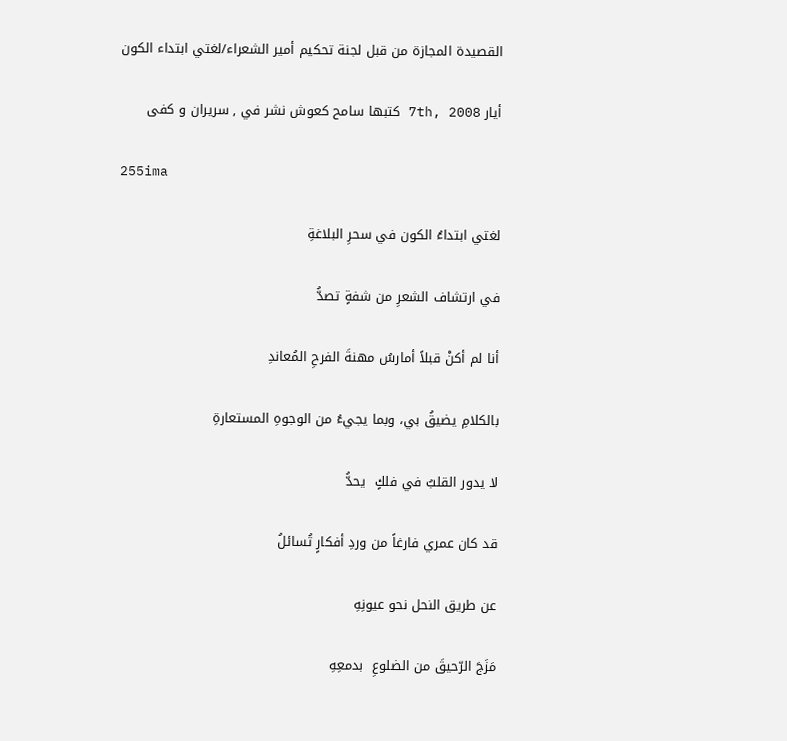القصيدة المجازة من قبل لجنة تحكيم أمير الشعراء/لغتي ابتداء الكون

أيار 7th, 2008 كتبها سامح كعوش نشر في , سريران و كفى

255ima

لغتي ابتداءُ الكون في سحرِ البلاغةِ

في ارتشاف الشعرِ من شفةٍ تصدُّ

أنا لم أكنْ قبلاً أمارسُ مهنةَ الفرحِ المُعاندِ

بالكلامِ يضيقُ بي، وبما يجيءُ من الوجوهِ المستعارةِ

لا يدور القلبُ في فلكٍ  يحدُّ

قد كان عمري فارغاً من وردِ أفكارٍ تُسائلُ

عن طريق النحل نحو عيونِهِ

مَزَجَ الرّحيقَ من الضلوعِ  بدمعِهِ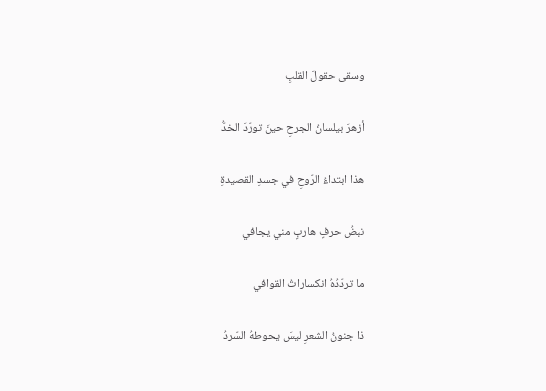وسقى حقولَ القلبِ

أزهرَ بيلسانُ الجرحِ حينَ تورّدَ الخدُّ

هذا ابتداءُ الرّوحِ في جسدِ القصيدةِ

نبضُ حرفٍ هاربٍ مني يجافي

ما تردّدُهُ انكساراتُ القوافي

ذا جنونُ الشعرِ ليسَ يحوطهُ السّردُ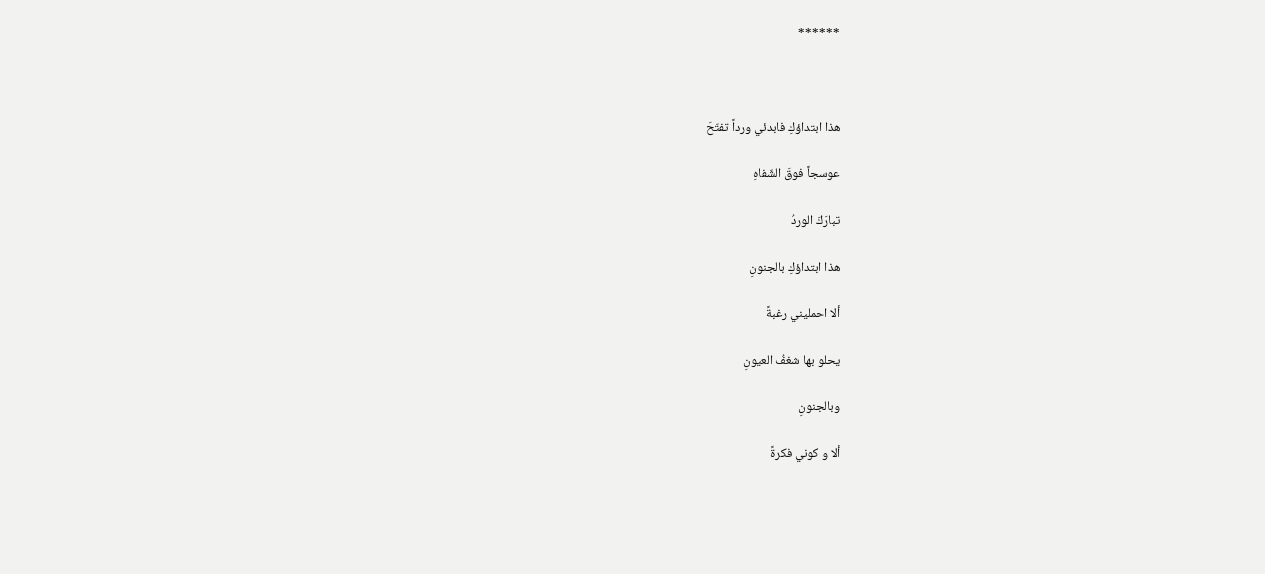******



هذا ابتداؤكِ فابدئي ورداً تفتّحَ

عوسجاً فوقَ الشّفاهِ

تبارَكَ الوردُ

هذا ابتداؤكِ بالجنونِ

ألا احمليني رغبةً

يحلو بها شغفُ العيونِ

وبالجنونِ

ألا و كوني فكرةً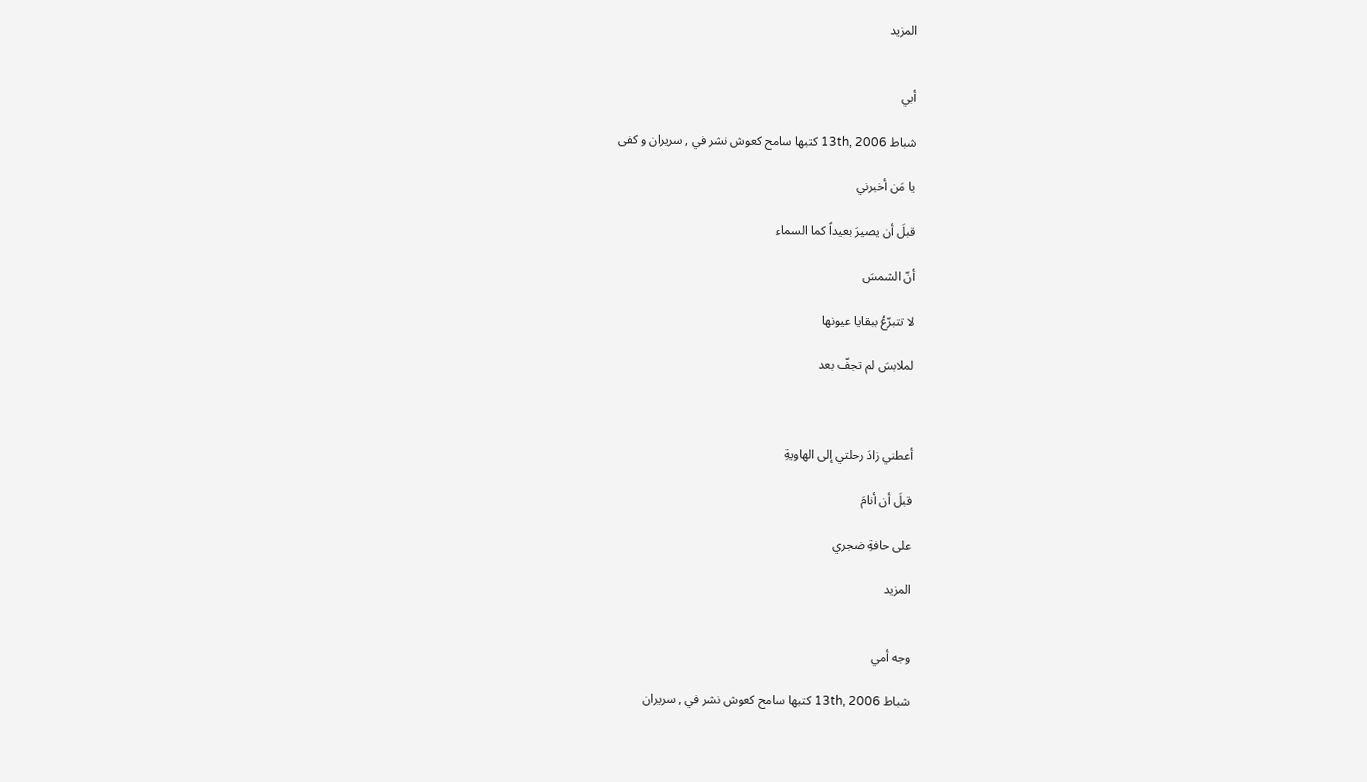المزيد


أبي

شباط 13th, 2006 كتبها سامح كعوش نشر في , سريران و كفى

يا مَن أخبرني

قبلَ أن يصيرَ بعيداً كما السماء

أنّ الشمسَ

لا تتبرّعُ ببقايا عيونها

لملابسَ لم تجفّ بعد



أعطني زادَ رحلتي إلى الهاويةِ

قبلَ أن أنامَ

على حافةِ ضجري

المزيد


وجه أمي

شباط 13th, 2006 كتبها سامح كعوش نشر في , سريران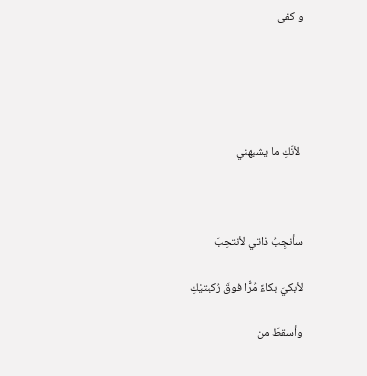و كفى





 لأنّكِ ما يشبهني



سأنجِبُ ذاتي لأنتحِبَ

لأبكيَ بكاءً مُرًّا فوقَ رُكبتيْكِ

وأسقطَ من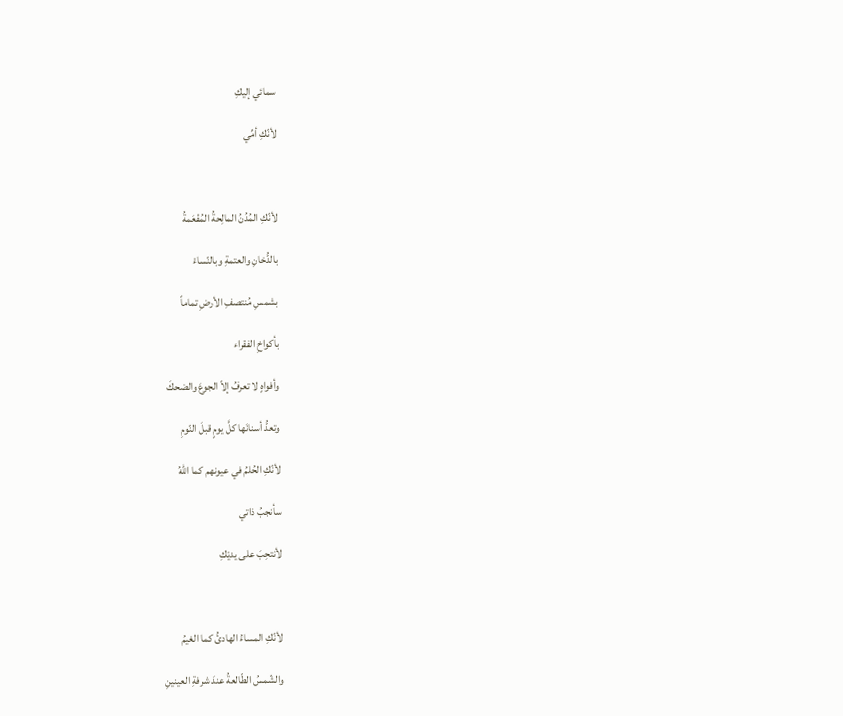سمائي إليكِ

لأنّكِ أمِّي



لأنّكِ المُدُنُ المالِحةُ المُفْعَمةُ

بالدُّخانِ والعتمةِ وبالنّساءْ

بشمسِ مُنتصفِ الأرضِ تماماً

بأكواخِ الفقراء

وأفواهٍ لا تعرفُ إلاّ الجوعَ والضحكَ

وتعدُّ أسنانَها كلَّ يومٍ قبلَ النّومِ

لأنّكِ الحُلمُ في عيونهم كما اللهُ

سأنجبُ ذاتي

لأنتحِبَ على يديْكِ



لأنّكِ المساءُ الهادئُ كما الغيمُ

والشّمسُ الطّالعةُ عندَ شرفةِ العينينِ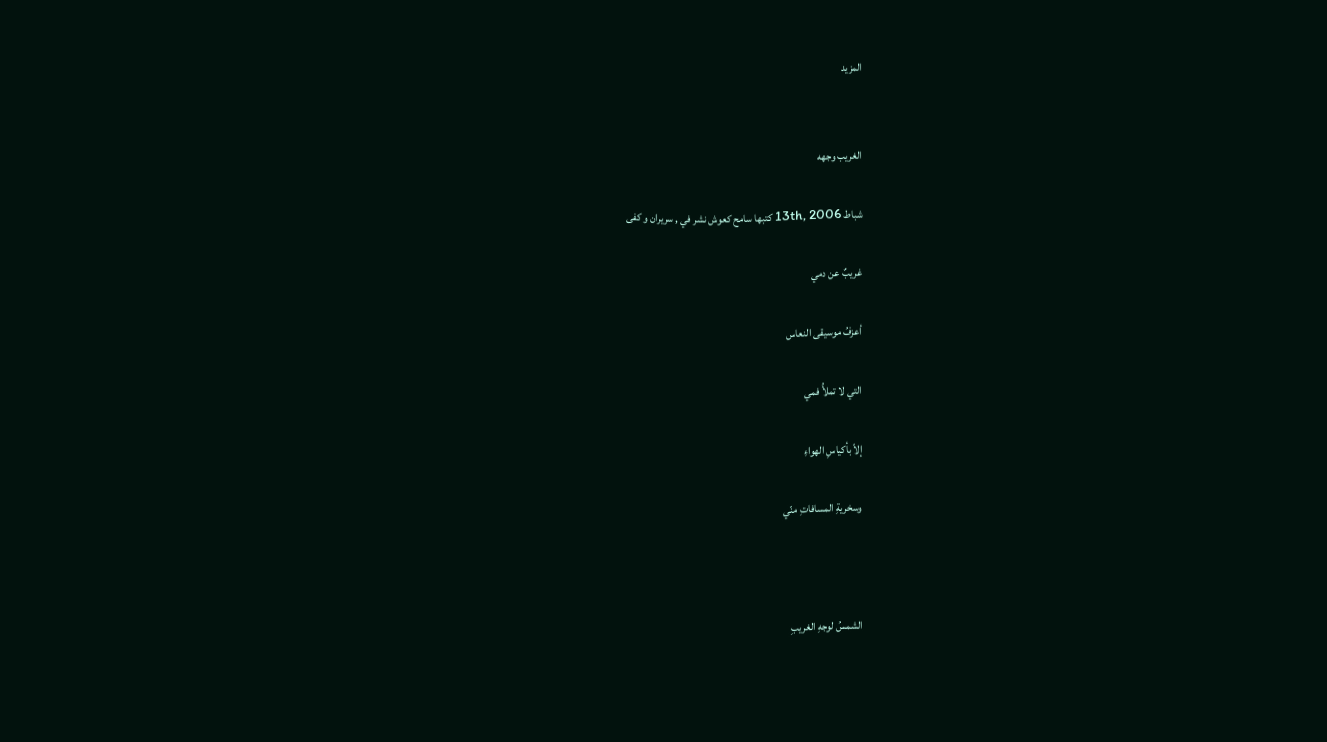المزيد


الغريب وجهه

شباط 13th, 2006 كتبها سامح كعوش نشر في , سريران و كفى

غريبٌ عن دمي

أعزفُ موسيقى النعاس

التي لا تملأُ فمي

إلاّ بأكياسِ الهواءِ

وسخريةِ المسافاتِ منّي



الشمسُ لوجهِ الغريبِ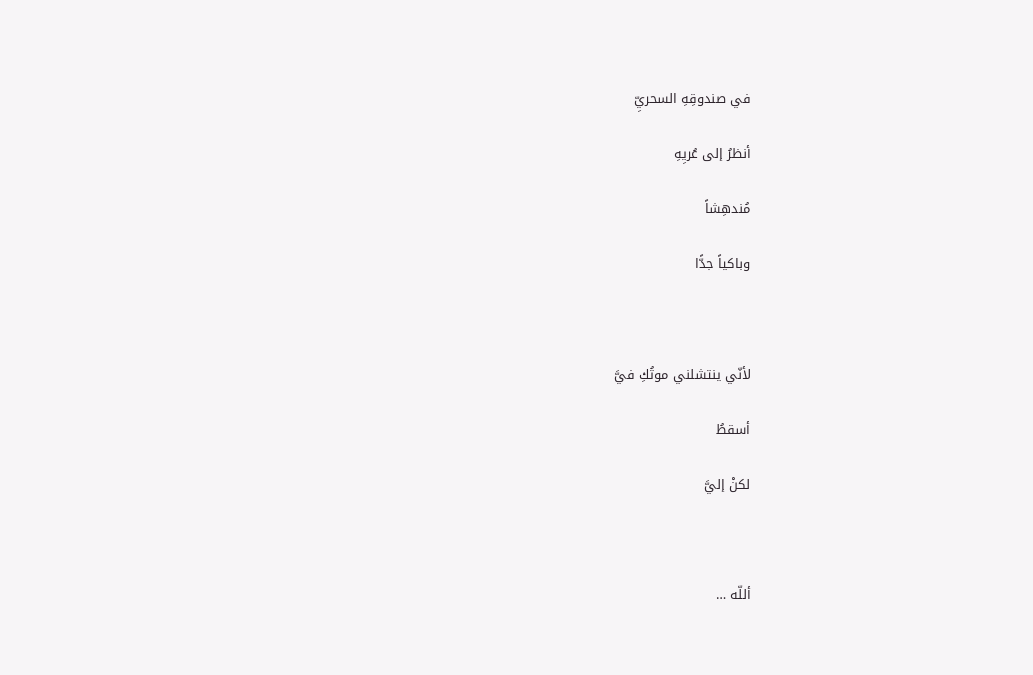في صندوقِهِ السحريِّ

أنظرُ إلى عُريِهِ

مُندهِشاً

وباكياً جدًّا



لأنّي ينتشلني موتُكِ فيَّ

أسقطُ

لكنْ إليَّ



أللّه …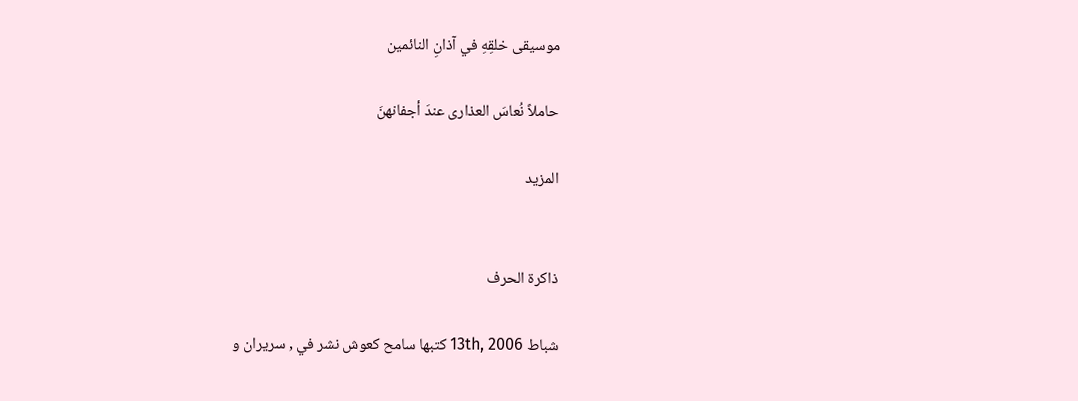موسيقى خلقِهِ في آذانِ النائمين

حاملاً نُعاسَ العذارى عندَ أجفانهنَ

المزيد


ذاكرة الحرف

شباط 13th, 2006 كتبها سامح كعوش نشر في , سريران و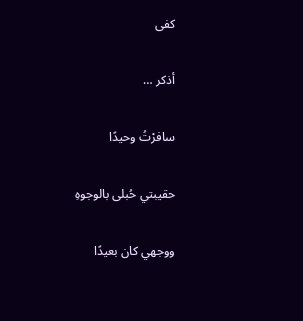كفى

أذكر …

سافرْتُ وحيدًا

حقيبتي حُبلى بالوجوهِ

ووجهي كان بعيدًا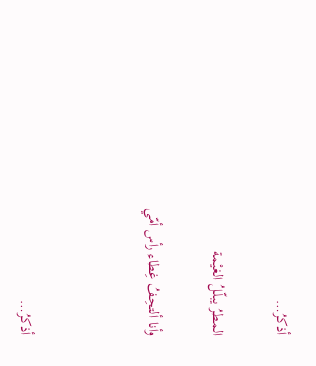أذكرُ…

المطرُ يبلّـلُ الغيْمة

وأنا ألتحِفُ غِطاء رأس أمّي



أذكرُ…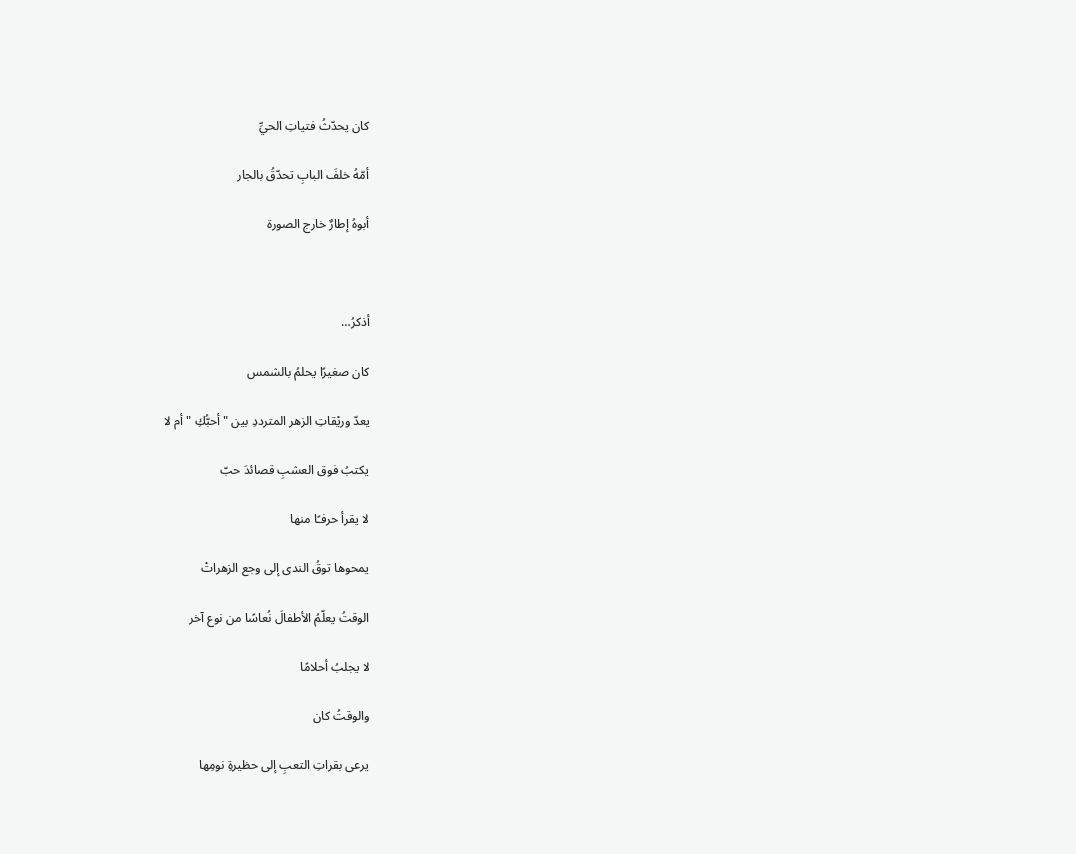كان يحدّثُ فتياتِ الحيِّ

أمّهُ خلفَ البابِ تحدّقُ بالجار

أبوهُ إطارٌ خارج الصورة



أذكرُ…

كان صغيرًا يحلمُ بالشمس

يعدّ وريْقاتِ الزهر المترددِ بين " أحبُّكِ " أم لا

يكتبُ فوق العشبِ قصائدَ حبّ

لا يقرأ حرفـًا منها

يمحوها توقُ الندى إلى وجع الزهراتْ

الوقتُ يعلّمُ الأطفالَ نُعاسًا من نوع آخر

لا يجلبُ أحلامًا

والوقتُ كان

يرعى بقراتِ التعبِ إلى حظيرةِ نومِها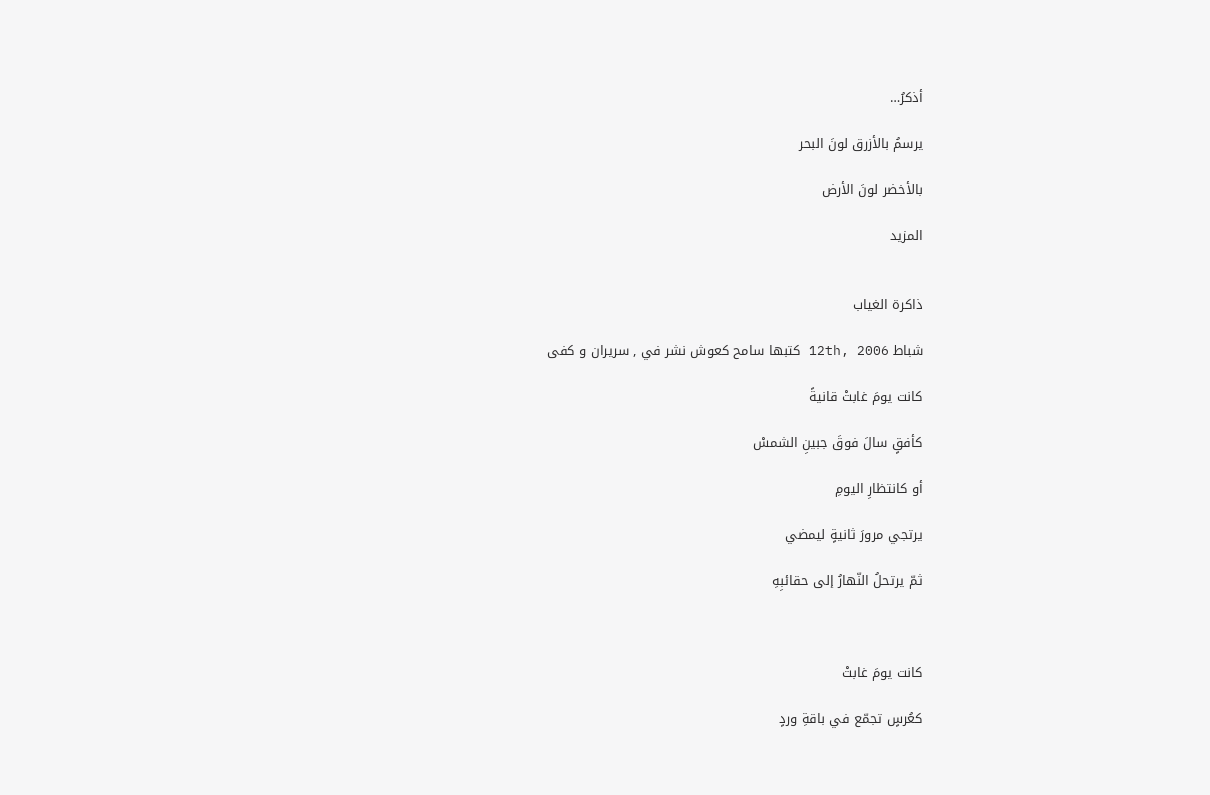أذكرُ…

يرسمُ بالأزرق لونَ البحر

بالأخضر لونَ الأرض

المزيد


ذاكرة الغياب

شباط 12th, 2006 كتبها سامح كعوش نشر في , سريران و كفى

كانت يومَ غابتْ قانيةً

كأفقٍ سالَ فوقَ جبينِ الشمسْ

أو كانتظارِ اليومِ

يرتجي مرورَ ثانيةٍ ليمضي

ثمّ يرتحلُ النّهارُ إلى حقائبِهِ



كانت يومَ غابتْ

كعُرسٍ تجمّع في باقةِ وردٍ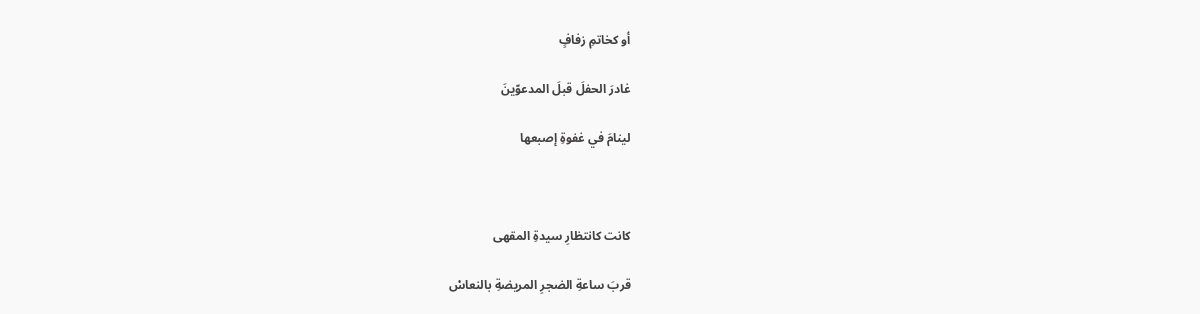أو كخاتمِ زفافٍ

غادرَ الحفلَ قبلَ المدعوّينَ

لينامَ في غفوةِ إصبعها



كانت كانتظارِ سيدةِ المقهى

قربَ ساعةِ الضجرِ المريضةِ بالنعاسْ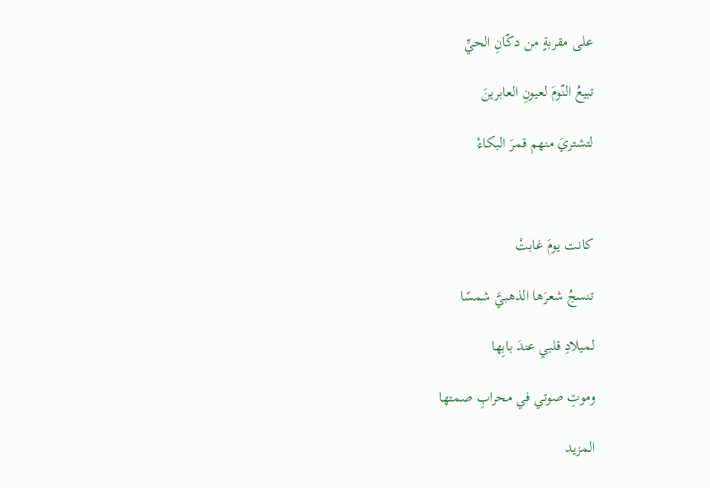على مقربةٍ من دكّانِ الحيِّ

تبيعُ النّومَ لعيونِ العابرينَ

لتشتريَ منهم قمرَ البكاءْ



كانت يومَ غابتْ

تنسجُ شعرَها الذهبيَّ شمسًا

لميلادِ قلبي عندَ بابِها

وموتِ صوتي في محرابِ صمتها

المزيد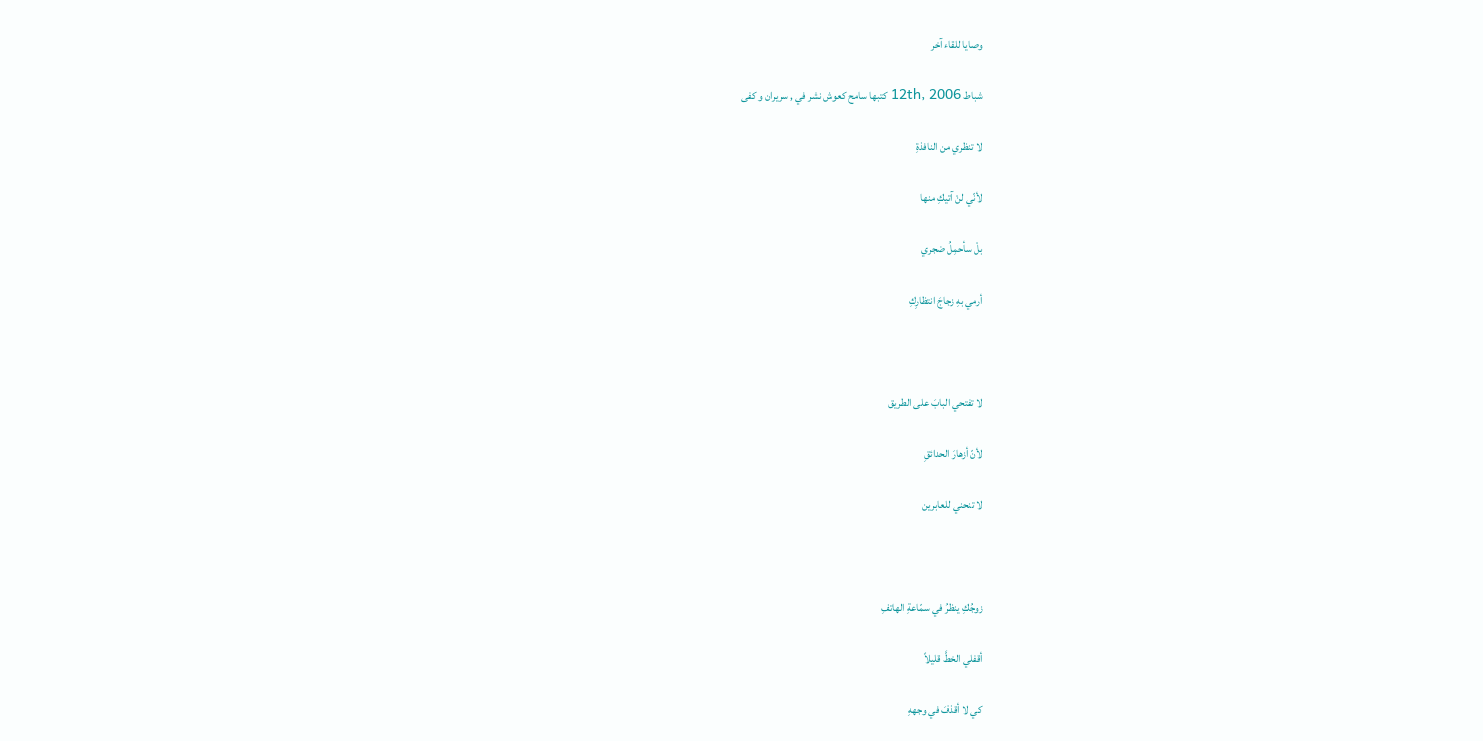وصايا للقاء آخر

شباط 12th, 2006 كتبها سامح كعوش نشر في , سريران و كفى

لا تنظري من النافذةِ

لأنّي لنْ آتيكِ منها

بلْ سأحمِلُ ضجري

أرمي بهِ زجاجَ انتظارِكِ



لا تفتحي البابَ على الطريق

لأنّ أزهارَ الحدائقِ

لا تنحني للعابرين



زوجُكِ ينظرُ في سمّاعةِ الهاتفِ

أقفلي الخطَّ قليلاً

كي لا أقذفَ في وجههِ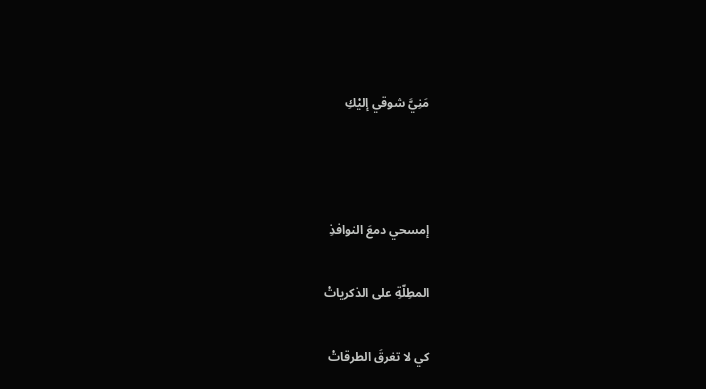مَنِيَّ شوقي إليْكِ



إمسحي دمعَ النوافذِ

المطِلّةِ على الذكرياتْ

كي لا تغرقَ الطرقاتْ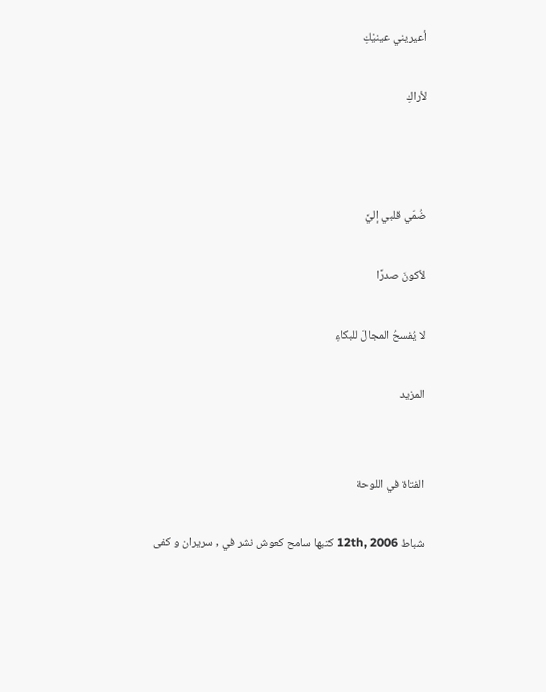أعيريني عينيْكِ

لأراكِ



ضُمّي قلبي إليَّ

لأكونَ صدرًا

لا يُفسحُ المجالَ للبكاءِ

المزيد


الفتاة في اللوحة

شباط 12th, 2006 كتبها سامح كعوش نشر في , سريران و كفى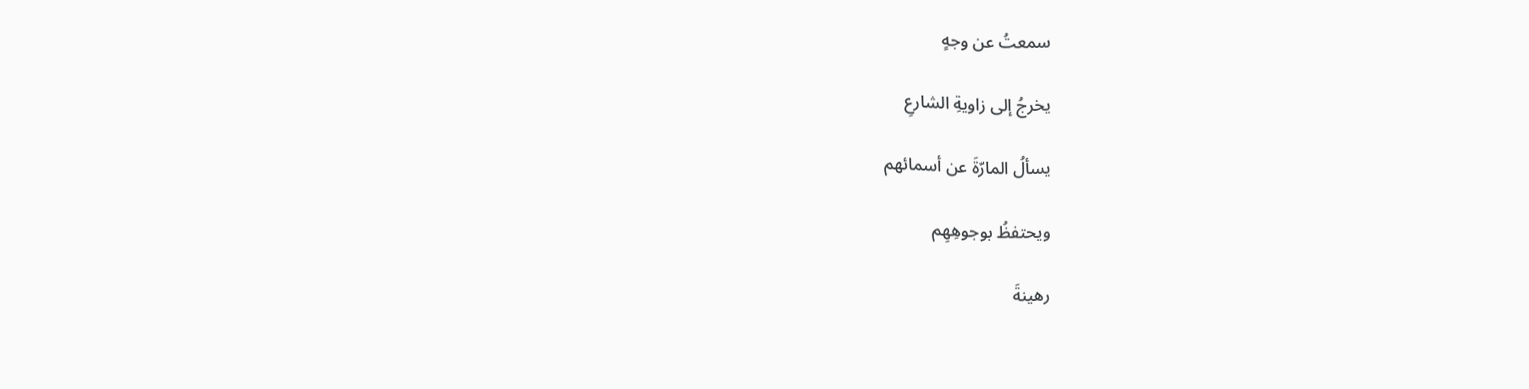سمعتُ عن وجهٍ

يخرجُ إلى زاويةِ الشارعِ

يسألُ المارّةَ عن أسمائهم

ويحتفظُ بوجوهِهِم

رهينةَ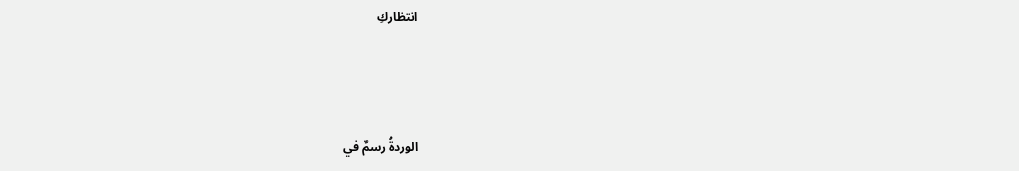انتظاركِ



الوردةُ رسمٌ في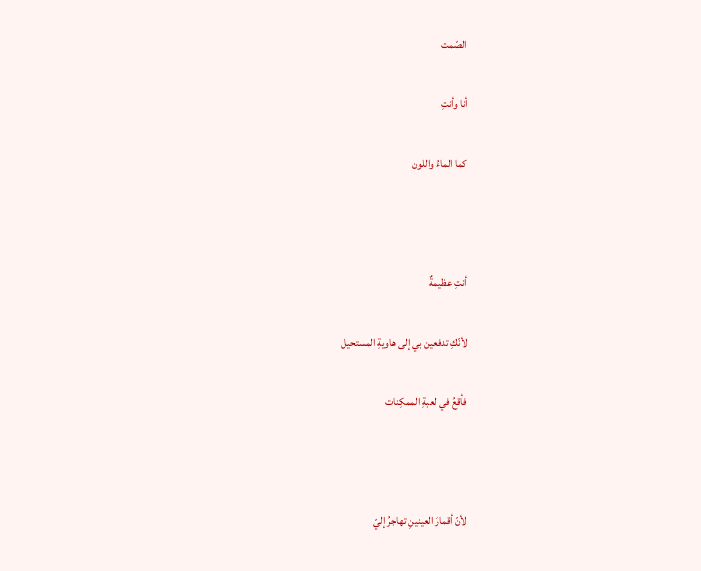الصّمت

أنا وأنتِ

كما الماءُ واللون



أنتِ عظيمةٌ

لأنّكِ تدفعين بي إلى هاويةِ المستحيل

فأقعُ في لعبةِ الممكِنات



لأنّ أقمارَ العينينِ تهاجرُ إليّ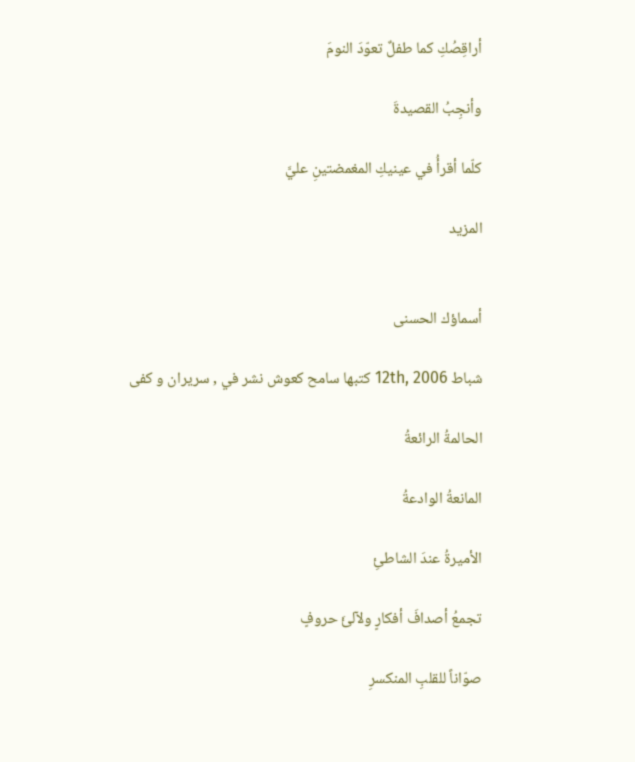أراقِصُكِ كما طفلٌ تعوّدَ النومَ

وأنجِبُ القصيدةَ

كلّما أقرأُ في عينيكِ المغمضتينِ عليَّ

المزيد


أسماؤك الحسنى

شباط 12th, 2006 كتبها سامح كعوش نشر في , سريران و كفى

الحالمةُ الرائعةُ

المانعةُ الوادعةُ

الأميرةُ عندَ الشاطئِ

تجمعُ أصدافَ أفكارٍ ولآلئَ حروفٍ

صوّاناً للقلبِ المنكسرِ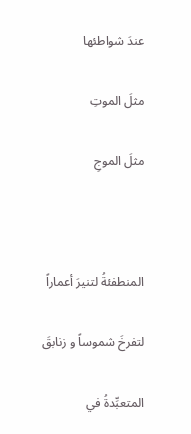عندَ شواطئها

مثلَ الموتِ

مثلَ الموجِ



المنطفئةُ لتنيرَ أعماراً

لتفرخَ شموساً و زنابقَ

المتعبِّدةُ في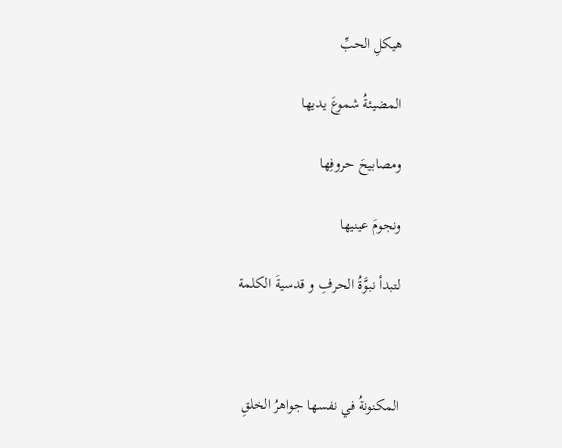هيكلِ الحبِّ

المضيئةُ شموعَ يديها

ومصابيحَ حروفِها

ونجومَ عينيها

لتبدأ نبوَّةُ الحرفِ و قدسيةَ الكلمة



المكنونةُ في نفسها جواهرُ الخلقِ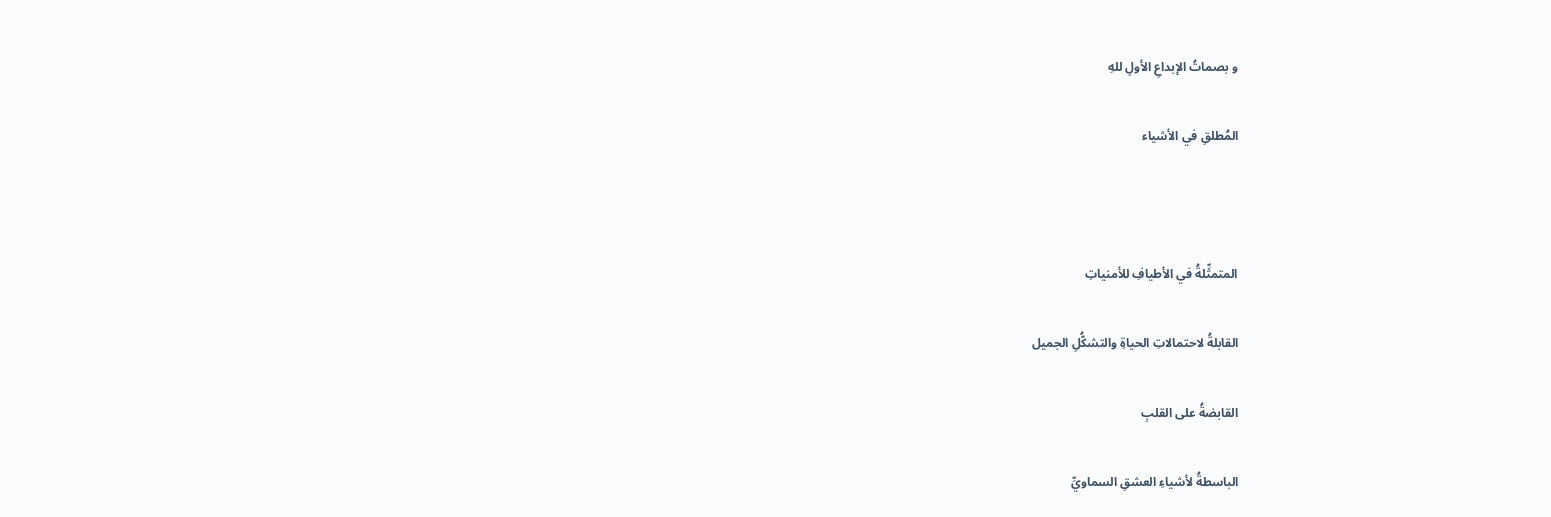و بصماتُ الإبداعِ الأولِ للهِ

المُطلقِ في الأشياء



المتمثِّلةُ في الأطيافِ للأمنياتِ

القابلةُ لاحتمالاتِ الحياةِ والتشكُّلِ الجميل

القابضةُ على القلبِ

الباسطةُ لأشياءِ العشقِ السماويِّ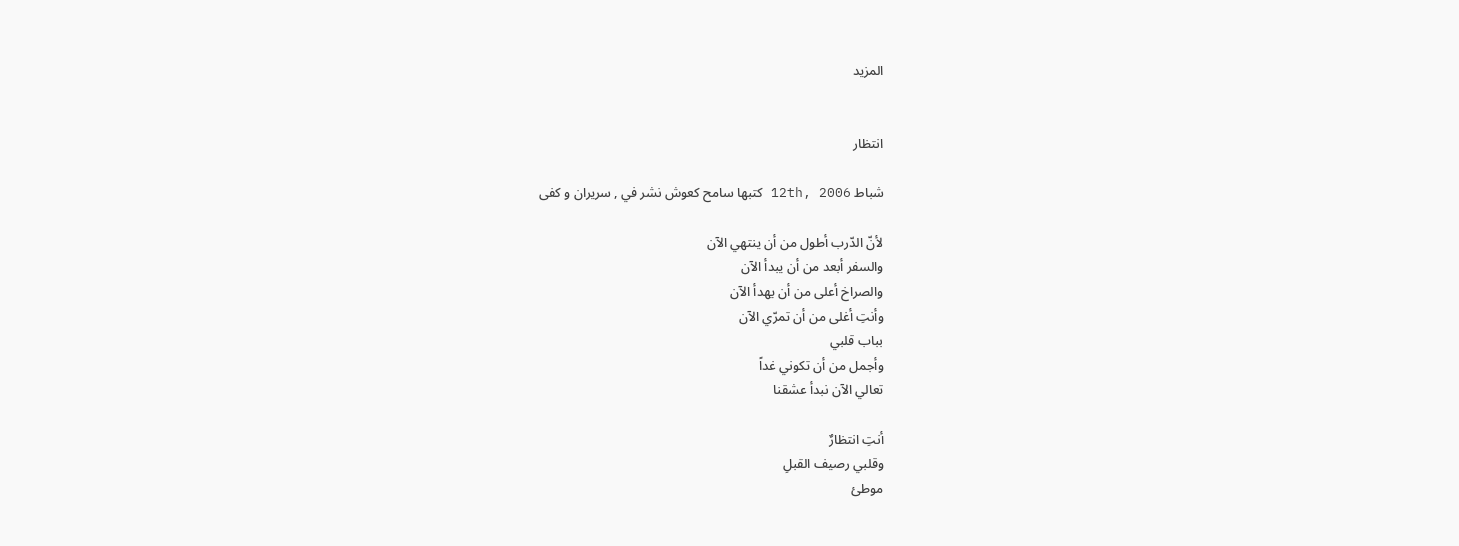المزيد


انتظار

شباط 12th, 2006 كتبها سامح كعوش نشر في , سريران و كفى

لأنّ الدّرب أطول من أن ينتهي الآن
والسفر أبعد من أن يبدأ الآن
والصراخ أعلى من أن يهدأ الآن
وأنتِ أغلى من أن تمرّي الآن
بباب قلبي
وأجمل من أن تكوني غداً
تعالي الآن نبدأ عشقنا

أنتِ انتظارٌ
وقلبي رصيف القبلِ
موطئ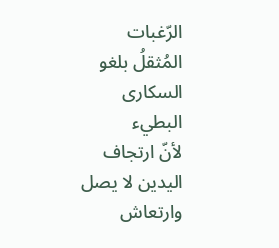الرّغبات
المُثقلُ بلغو السكارى
البطيء
لأنّ ارتجاف اليدين لا يصل
وارتعاش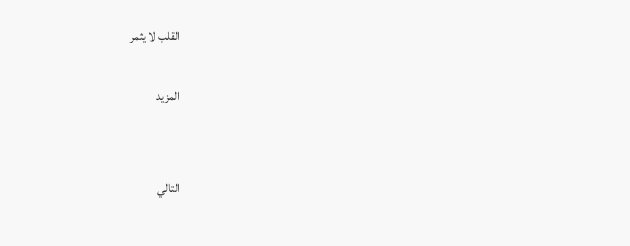القلب لا يثمر

المزيد


التالي